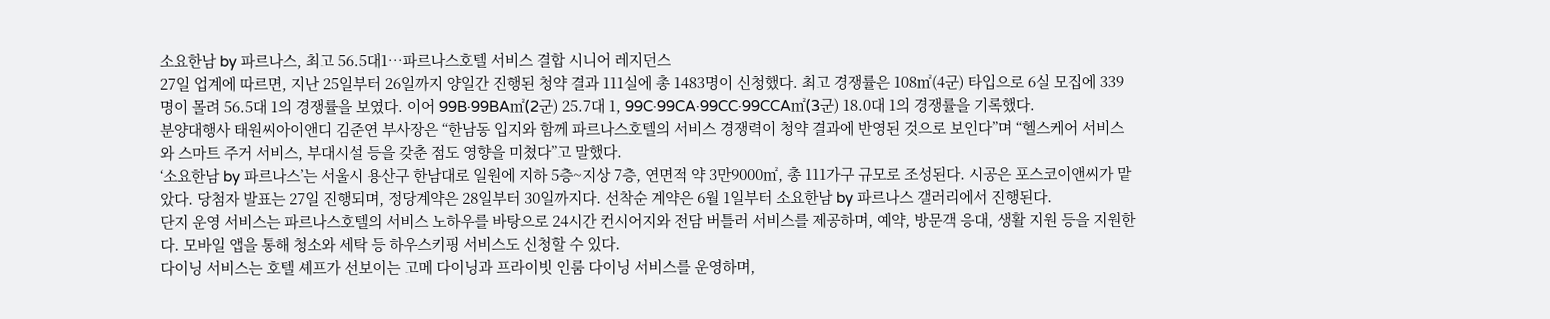소요한남 by 파르나스, 최고 56.5대1…파르나스호텔 서비스 결합 시니어 레지던스
27일 업계에 따르면, 지난 25일부터 26일까지 양일간 진행된 청약 결과 111실에 총 1483명이 신청했다. 최고 경쟁률은 108㎡(4군) 타입으로 6실 모집에 339명이 몰려 56.5대 1의 경쟁률을 보였다. 이어 99B·99BA㎡(2군) 25.7대 1, 99C·99CA·99CC·99CCA㎡(3군) 18.0대 1의 경쟁률을 기록했다.
분양대행사 태원씨아이앤디 김준연 부사장은 “한남동 입지와 함께 파르나스호텔의 서비스 경쟁력이 청약 결과에 반영된 것으로 보인다”며 “헬스케어 서비스와 스마트 주거 서비스, 부대시설 등을 갖춘 점도 영향을 미쳤다”고 말했다.
‘소요한남 by 파르나스’는 서울시 용산구 한남대로 일원에 지하 5층~지상 7층, 연면적 약 3만9000㎡, 총 111가구 규모로 조성된다. 시공은 포스코이앤씨가 맡았다. 당첨자 발표는 27일 진행되며, 정당계약은 28일부터 30일까지다. 선착순 계약은 6월 1일부터 소요한남 by 파르나스 갤러리에서 진행된다.
단지 운영 서비스는 파르나스호텔의 서비스 노하우를 바탕으로 24시간 컨시어지와 전담 버틀러 서비스를 제공하며, 예약, 방문객 응대, 생활 지원 등을 지원한다. 모바일 앱을 통해 청소와 세탁 등 하우스키핑 서비스도 신청할 수 있다.
다이닝 서비스는 호텔 셰프가 선보이는 고메 다이닝과 프라이빗 인룸 다이닝 서비스를 운영하며,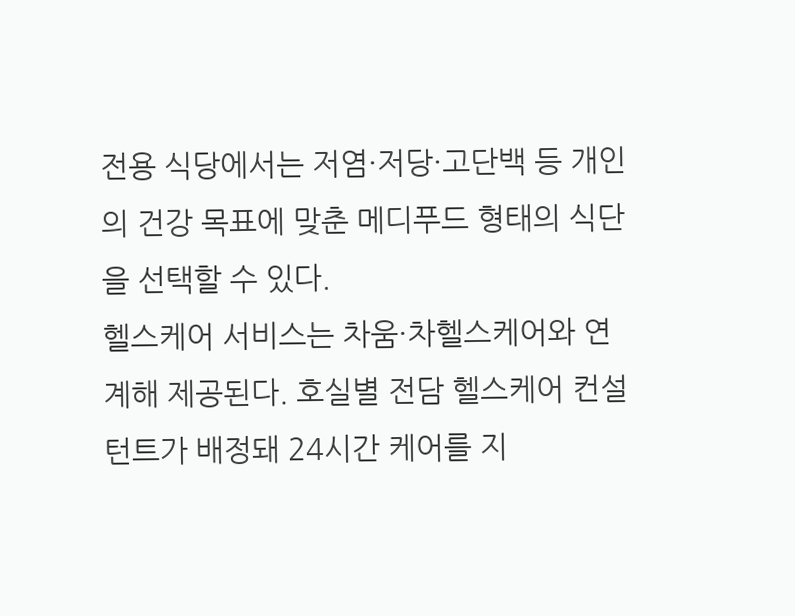전용 식당에서는 저염·저당·고단백 등 개인의 건강 목표에 맞춘 메디푸드 형태의 식단을 선택할 수 있다.
헬스케어 서비스는 차움·차헬스케어와 연계해 제공된다. 호실별 전담 헬스케어 컨설턴트가 배정돼 24시간 케어를 지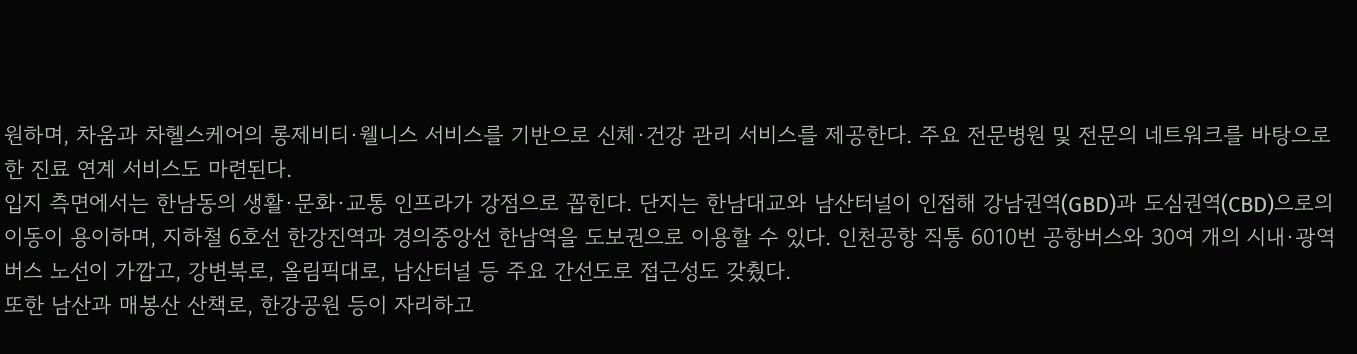원하며, 차움과 차헬스케어의 롱제비티·웰니스 서비스를 기반으로 신체·건강 관리 서비스를 제공한다. 주요 전문병원 및 전문의 네트워크를 바탕으로 한 진료 연계 서비스도 마련된다.
입지 측면에서는 한남동의 생활·문화·교통 인프라가 강점으로 꼽힌다. 단지는 한남대교와 남산터널이 인접해 강남권역(GBD)과 도심권역(CBD)으로의 이동이 용이하며, 지하철 6호선 한강진역과 경의중앙선 한남역을 도보권으로 이용할 수 있다. 인천공항 직통 6010번 공항버스와 30여 개의 시내·광역버스 노선이 가깝고, 강변북로, 올림픽대로, 남산터널 등 주요 간선도로 접근성도 갖췄다.
또한 남산과 매봉산 산책로, 한강공원 등이 자리하고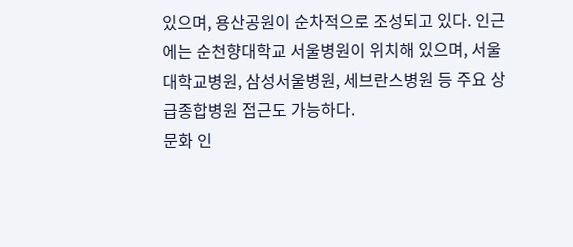있으며, 용산공원이 순차적으로 조성되고 있다. 인근에는 순천향대학교 서울병원이 위치해 있으며, 서울대학교병원, 삼성서울병원, 세브란스병원 등 주요 상급종합병원 접근도 가능하다.
문화 인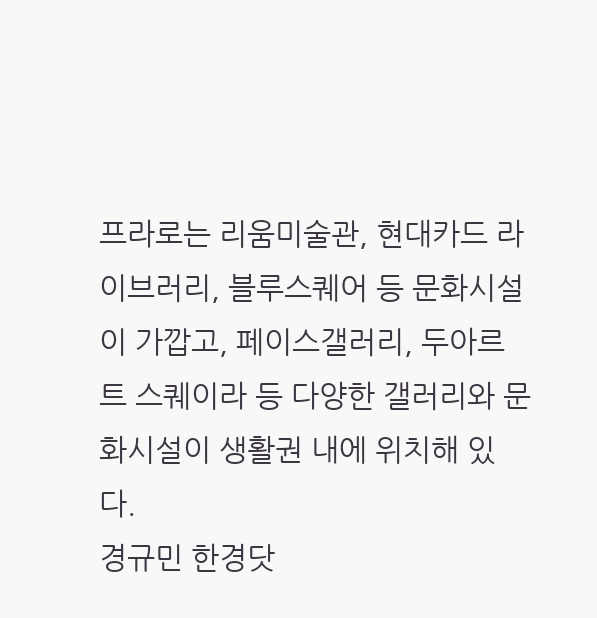프라로는 리움미술관, 현대카드 라이브러리, 블루스퀘어 등 문화시설이 가깝고, 페이스갤러리, 두아르트 스퀘이라 등 다양한 갤러리와 문화시설이 생활권 내에 위치해 있다.
경규민 한경닷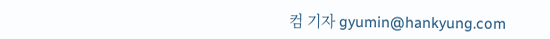컴 기자 gyumin@hankyung.com